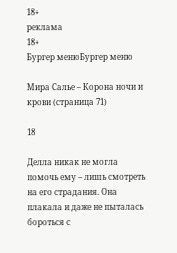18+
реклама
18+
Бургер менюБургер меню

Мира Салье – Корона ночи и крови (страница 71)

18

Делла никак не могла помочь ему – лишь смотреть на его страдания. Она плакала и даже не пыталась бороться с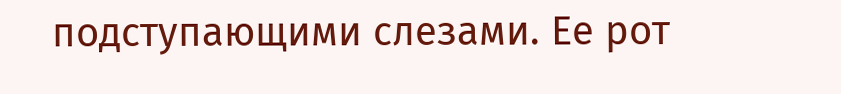подступающими слезами. Ее рот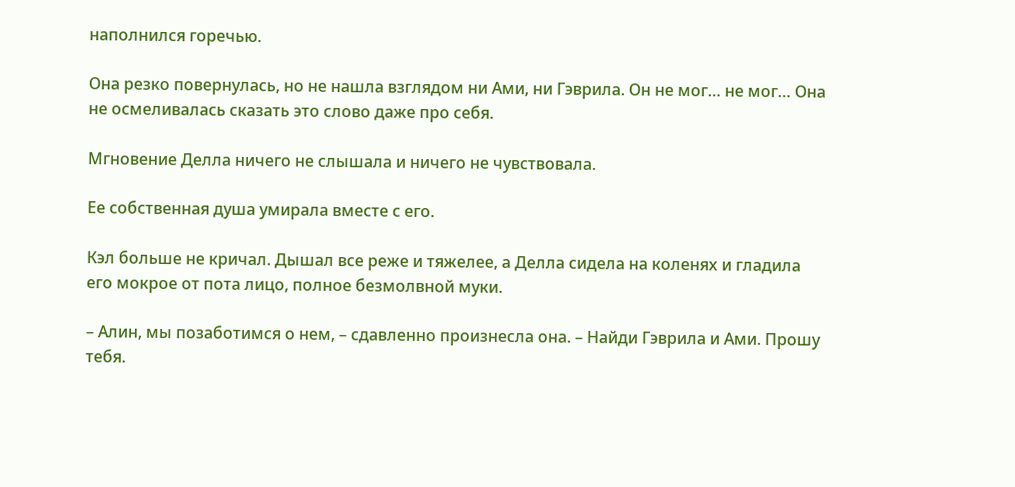наполнился горечью.

Она резко повернулась, но не нашла взглядом ни Ами, ни Гэврила. Он не мог… не мог… Она не осмеливалась сказать это слово даже про себя.

Мгновение Делла ничего не слышала и ничего не чувствовала.

Ее собственная душа умирала вместе с его.

Кэл больше не кричал. Дышал все реже и тяжелее, а Делла сидела на коленях и гладила его мокрое от пота лицо, полное безмолвной муки.

– Алин, мы позаботимся о нем, – сдавленно произнесла она. – Найди Гэврила и Ами. Прошу тебя.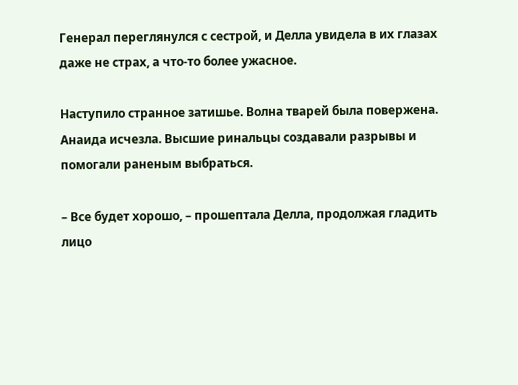Генерал переглянулся с сестрой, и Делла увидела в их глазах даже не страх, а что-то более ужасное.

Наступило странное затишье. Волна тварей была повержена. Анаида исчезла. Высшие ринальцы создавали разрывы и помогали раненым выбраться.

– Все будет хорошо, – прошептала Делла, продолжая гладить лицо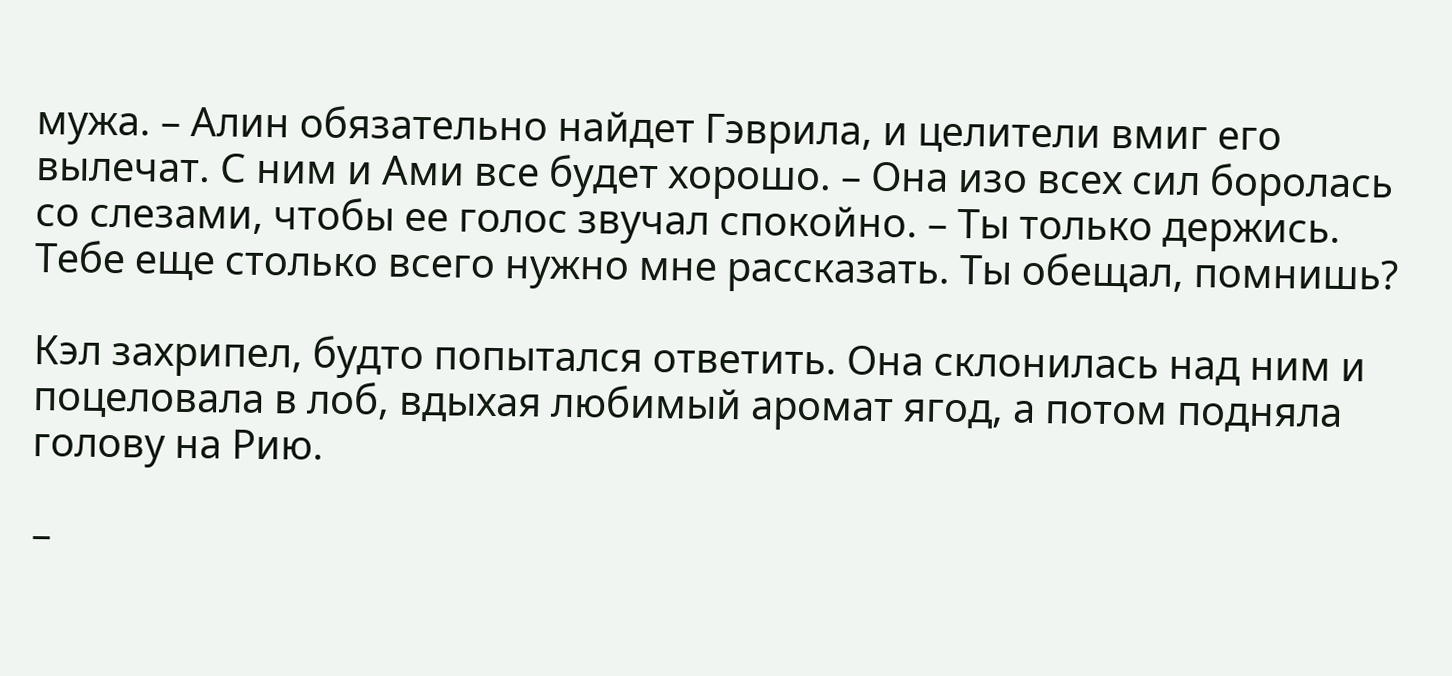мужа. – Алин обязательно найдет Гэврила, и целители вмиг его вылечат. С ним и Ами все будет хорошо. – Она изо всех сил боролась со слезами, чтобы ее голос звучал спокойно. – Ты только держись. Тебе еще столько всего нужно мне рассказать. Ты обещал, помнишь?

Кэл захрипел, будто попытался ответить. Она склонилась над ним и поцеловала в лоб, вдыхая любимый аромат ягод, а потом подняла голову на Рию.

–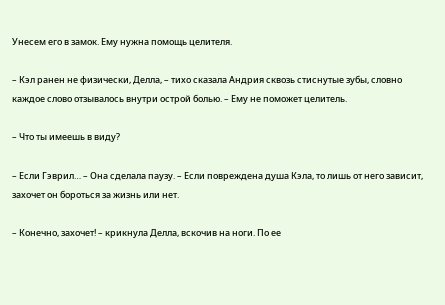Унесем его в замок. Ему нужна помощь целителя.

– Кэл ранен не физически, Делла, – тихо сказала Андрия сквозь стиснутые зубы, словно каждое слово отзывалось внутри острой болью. – Ему не поможет целитель.

– Что ты имеешь в виду?

– Если Гэврил… – Она сделала паузу. – Если повреждена душа Кэла, то лишь от него зависит, захочет он бороться за жизнь или нет.

– Конечно, захочет! – крикнула Делла, вскочив на ноги. По ее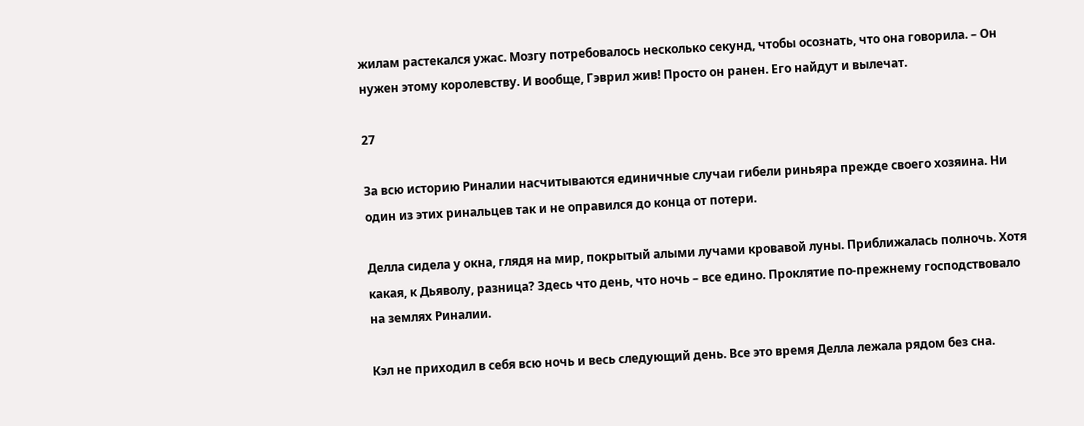жилам растекался ужас. Мозгу потребовалось несколько секунд, чтобы осознать, что она говорила. – Он нужен этому королевству. И вообще, Гэврил жив! Просто он ранен. Его найдут и вылечат.

27

За всю историю Риналии насчитываются единичные случаи гибели риньяра прежде своего хозяина. Ни один из этих ринальцев так и не оправился до конца от потери.

Делла сидела у окна, глядя на мир, покрытый алыми лучами кровавой луны. Приближалась полночь. Хотя какая, к Дьяволу, разница? Здесь что день, что ночь – все едино. Проклятие по-прежнему господствовало на землях Риналии.

Кэл не приходил в себя всю ночь и весь следующий день. Все это время Делла лежала рядом без сна.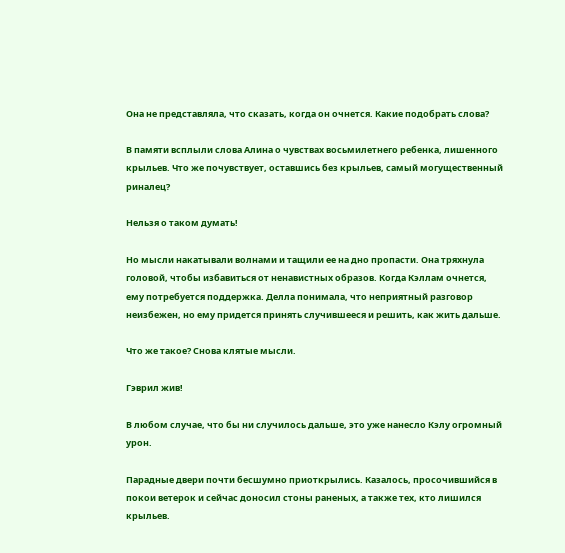Она не представляла, что сказать, когда он очнется. Какие подобрать слова?

В памяти всплыли слова Алина о чувствах восьмилетнего ребенка, лишенного крыльев. Что же почувствует, оставшись без крыльев, самый могущественный риналец?

Нельзя о таком думать!

Но мысли накатывали волнами и тащили ее на дно пропасти. Она тряхнула головой, чтобы избавиться от ненавистных образов. Когда Кэллам очнется, ему потребуется поддержка. Делла понимала, что неприятный разговор неизбежен, но ему придется принять случившееся и решить, как жить дальше.

Что же такое? Снова клятые мысли.

Гэврил жив!

В любом случае, что бы ни случилось дальше, это уже нанесло Кэлу огромный урон.

Парадные двери почти бесшумно приоткрылись. Казалось, просочившийся в покои ветерок и сейчас доносил стоны раненых, а также тех, кто лишился крыльев.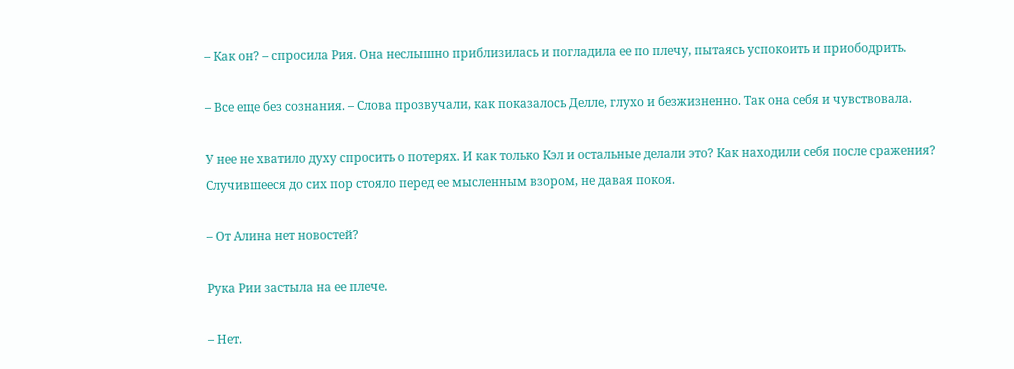– Как он? – спросила Рия. Она неслышно приблизилась и погладила ее по плечу, пытаясь успокоить и приободрить.

– Все еще без сознания. – Слова прозвучали, как показалось Делле, глухо и безжизненно. Так она себя и чувствовала.

У нее не хватило духу спросить о потерях. И как только Кэл и остальные делали это? Как находили себя после сражения? Случившееся до сих пор стояло перед ее мысленным взором, не давая покоя.

– От Алина нет новостей?

Рука Рии застыла на ее плече.

– Нет.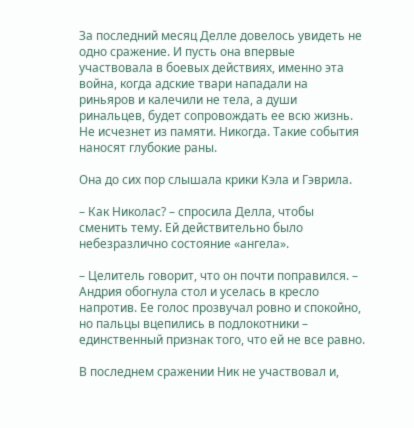За последний месяц Делле довелось увидеть не одно сражение. И пусть она впервые участвовала в боевых действиях, именно эта война, когда адские твари нападали на риньяров и калечили не тела, а души ринальцев, будет сопровождать ее всю жизнь. Не исчезнет из памяти. Никогда. Такие события наносят глубокие раны.

Она до сих пор слышала крики Кэла и Гэврила.

– Как Николас? – спросила Делла, чтобы сменить тему. Ей действительно было небезразлично состояние «ангела».

– Целитель говорит, что он почти поправился. – Андрия обогнула стол и уселась в кресло напротив. Ее голос прозвучал ровно и спокойно, но пальцы вцепились в подлокотники – единственный признак того, что ей не все равно.

В последнем сражении Ник не участвовал и,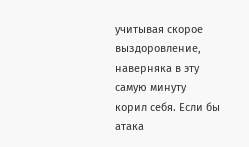учитывая скорое выздоровление, наверняка в эту самую минуту корил себя. Если бы атака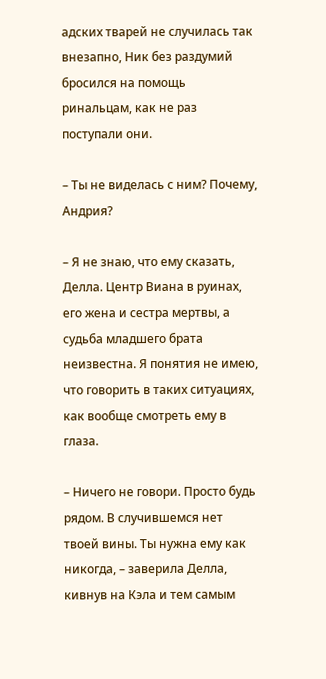адских тварей не случилась так внезапно, Ник без раздумий бросился на помощь ринальцам, как не раз поступали они.

– Ты не виделась с ним? Почему, Андрия?

– Я не знаю, что ему сказать, Делла. Центр Виана в руинах, его жена и сестра мертвы, а судьба младшего брата неизвестна. Я понятия не имею, что говорить в таких ситуациях, как вообще смотреть ему в глаза.

– Ничего не говори. Просто будь рядом. В случившемся нет твоей вины. Ты нужна ему как никогда, – заверила Делла, кивнув на Кэла и тем самым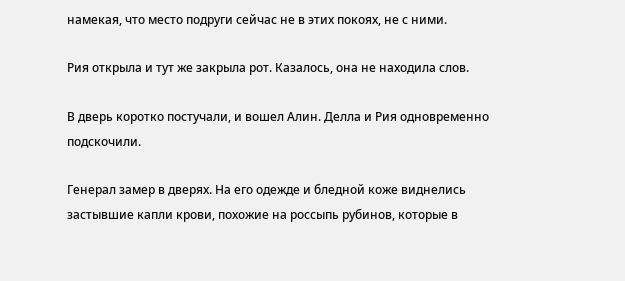намекая, что место подруги сейчас не в этих покоях, не с ними.

Рия открыла и тут же закрыла рот. Казалось, она не находила слов.

В дверь коротко постучали, и вошел Алин. Делла и Рия одновременно подскочили.

Генерал замер в дверях. На его одежде и бледной коже виднелись застывшие капли крови, похожие на россыпь рубинов, которые в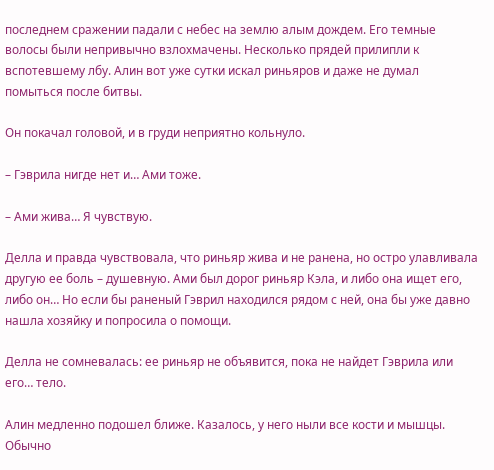последнем сражении падали с небес на землю алым дождем. Его темные волосы были непривычно взлохмачены. Несколько прядей прилипли к вспотевшему лбу. Алин вот уже сутки искал риньяров и даже не думал помыться после битвы.

Он покачал головой, и в груди неприятно кольнуло.

– Гэврила нигде нет и… Ами тоже.

– Ами жива… Я чувствую.

Делла и правда чувствовала, что риньяр жива и не ранена, но остро улавливала другую ее боль – душевную. Ами был дорог риньяр Кэла, и либо она ищет его, либо он… Но если бы раненый Гэврил находился рядом с ней, она бы уже давно нашла хозяйку и попросила о помощи.

Делла не сомневалась: ее риньяр не объявится, пока не найдет Гэврила или его… тело.

Алин медленно подошел ближе. Казалось, у него ныли все кости и мышцы. Обычно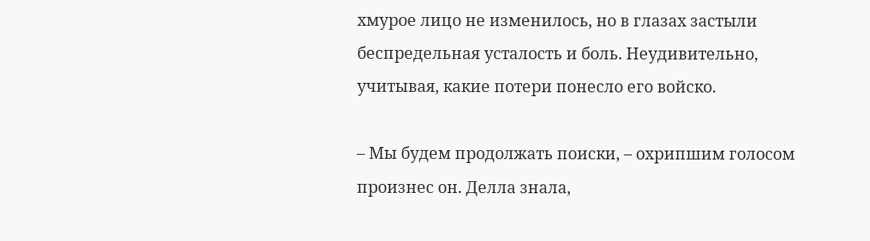хмурое лицо не изменилось, но в глазах застыли беспредельная усталость и боль. Неудивительно, учитывая, какие потери понесло его войско.

– Мы будем продолжать поиски, – охрипшим голосом произнес он. Делла знала,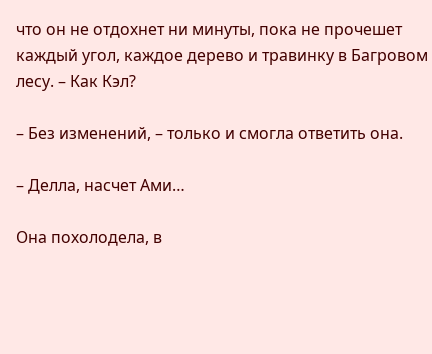что он не отдохнет ни минуты, пока не прочешет каждый угол, каждое дерево и травинку в Багровом лесу. – Как Кэл?

– Без изменений, – только и смогла ответить она.

– Делла, насчет Ами…

Она похолодела, в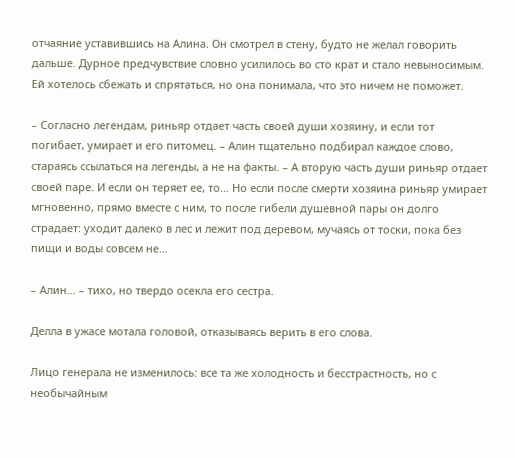отчаяние уставившись на Алина. Он смотрел в стену, будто не желал говорить дальше. Дурное предчувствие словно усилилось во сто крат и стало невыносимым. Ей хотелось сбежать и спрятаться, но она понимала, что это ничем не поможет.

– Согласно легендам, риньяр отдает часть своей души хозяину, и если тот погибает, умирает и его питомец. – Алин тщательно подбирал каждое слово, стараясь ссылаться на легенды, а не на факты. – А вторую часть души риньяр отдает своей паре. И если он теряет ее, то… Но если после смерти хозяина риньяр умирает мгновенно, прямо вместе с ним, то после гибели душевной пары он долго страдает: уходит далеко в лес и лежит под деревом, мучаясь от тоски, пока без пищи и воды совсем не…

– Алин… – тихо, но твердо осекла его сестра.

Делла в ужасе мотала головой, отказываясь верить в его слова.

Лицо генерала не изменилось: все та же холодность и бесстрастность, но с необычайным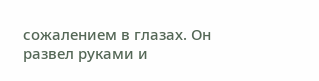сожалением в глазах. Он развел руками и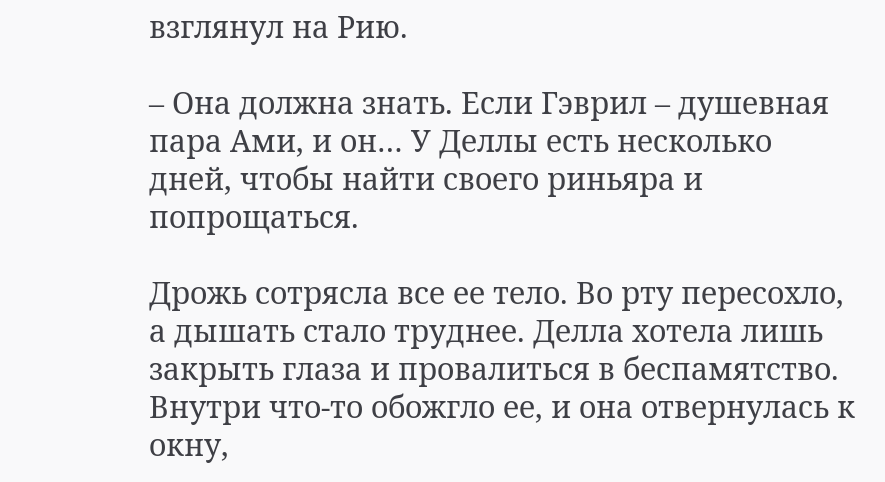взглянул на Рию.

– Она должна знать. Если Гэврил – душевная пара Ами, и он… У Деллы есть несколько дней, чтобы найти своего риньяра и попрощаться.

Дрожь сотрясла все ее тело. Во рту пересохло, а дышать стало труднее. Делла хотела лишь закрыть глаза и провалиться в беспамятство. Внутри что-то обожгло ее, и она отвернулась к окну,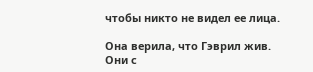чтобы никто не видел ее лица.

Она верила, что Гэврил жив. Они с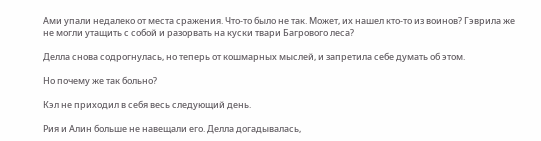Ами упали недалеко от места сражения. Что-то было не так. Может, их нашел кто-то из воинов? Гэврила же не могли утащить с собой и разорвать на куски твари Багрового леса?

Делла снова содрогнулась, но теперь от кошмарных мыслей, и запретила себе думать об этом.

Но почему же так больно?

Кэл не приходил в себя весь следующий день.

Рия и Алин больше не навещали его. Делла догадывалась,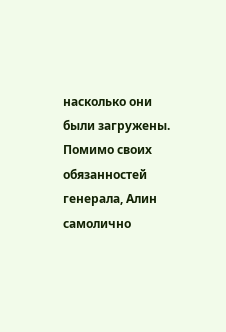насколько они были загружены. Помимо своих обязанностей генерала, Алин самолично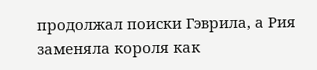продолжал поиски Гэврила, а Рия заменяла короля как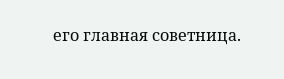его главная советница.